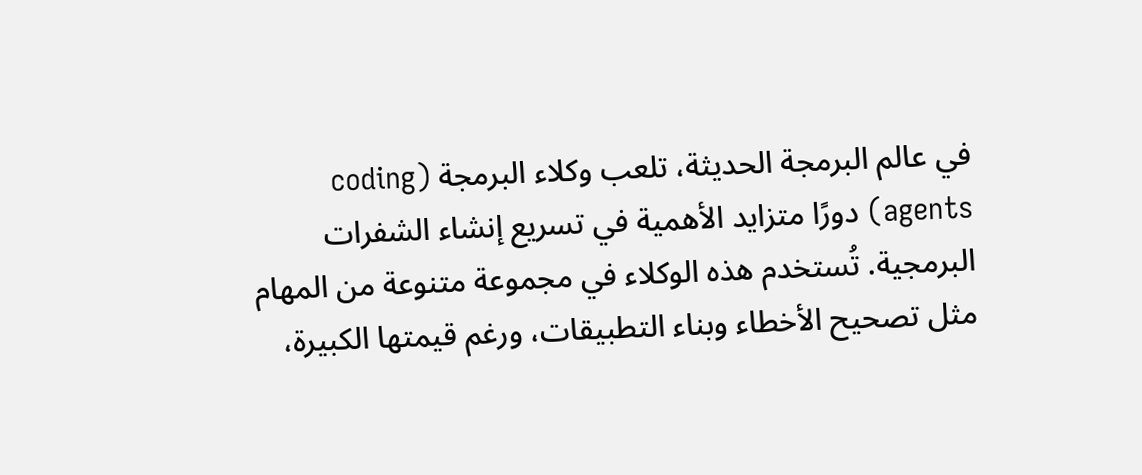في عالم البرمجة الحديثة، تلعب وكلاء البرمجة (coding agents) دورًا متزايد الأهمية في تسريع إنشاء الشفرات البرمجية. تُستخدم هذه الوكلاء في مجموعة متنوعة من المهام مثل تصحيح الأخطاء وبناء التطبيقات، ورغم قيمتها الكبيرة،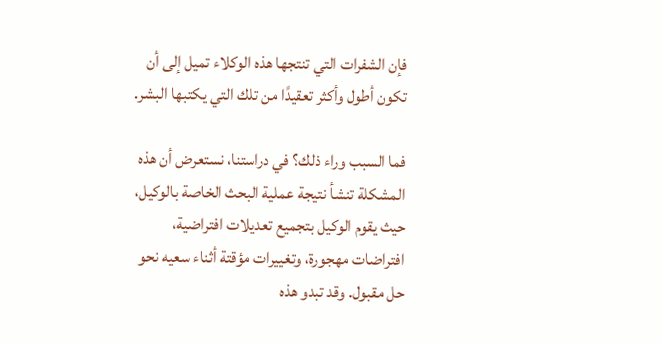فإن الشفرات التي تنتجها هذه الوكلاء تميل إلى أن تكون أطول وأكثر تعقيدًا من تلك التي يكتبها البشر.

فما السبب وراء ذلك؟ في دراستنا، نستعرض أن هذه المشكلة تنشأ نتيجة عملية البحث الخاصة بالوكيل، حيث يقوم الوكيل بتجميع تعديلات افتراضية، افتراضات مهجورة، وتغييرات مؤقتة أثناء سعيه نحو حل مقبول. وقد تبدو هذه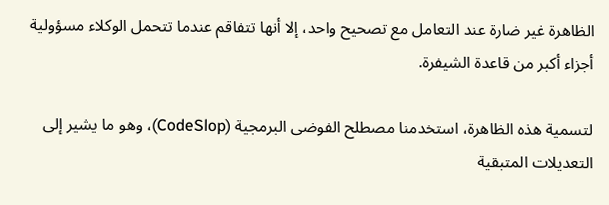الظاهرة غير ضارة عند التعامل مع تصحيح واحد، إلا أنها تتفاقم عندما تتحمل الوكلاء مسؤولية أجزاء أكبر من قاعدة الشيفرة.

لتسمية هذه الظاهرة، استخدمنا مصطلح الفوضى البرمجية (CodeSlop)، وهو ما يشير إلى التعديلات المتبقية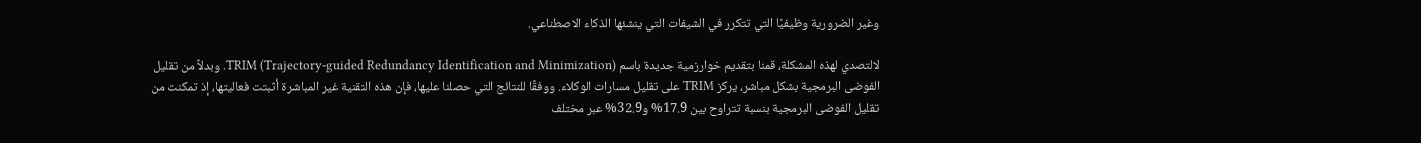وغير الضرورية وظيفيًا التي تتكرر في الشيفات التي ينشئها الذكاء الاصطناعي.

لالتصدي لهذه المشكلة، قمنا بتقديم خوارزمية جديدة باسم TRIM (Trajectory-guided Redundancy Identification and Minimization). وبدلاً من تقليل الفوضى البرمجية بشكل مباشر، يركز TRIM على تقليل مسارات الوكلاء. ووفقًا للنتائج التي حصلنا عليها، فإن هذه التقنية غير المباشرة أثبتت فعاليتها، إذ تمكنت من تقليل الفوضى البرمجية بنسبة تتراوح بين 17.9% و32.9% عبر مختلف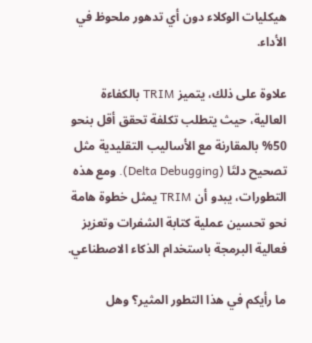هيكليات الوكلاء دون أي تدهور ملحوظ في الأداء.

علاوة على ذلك، يتميز TRIM بالكفاءة العالية، حيث يتطلب تكلفة تحقق أقل بنحو 50% بالمقارنة مع الأساليب التقليدية مثل تصحيح دلتَا (Delta Debugging). ومع هذه التطورات، يبدو أن TRIM يمثل خطوة هامة نحو تحسين عملية كتابة الشفرات وتعزيز فعالية البرمجة باستخدام الذكاء الاصطناعي.

ما رأيكم في هذا التطور المثير؟ وهل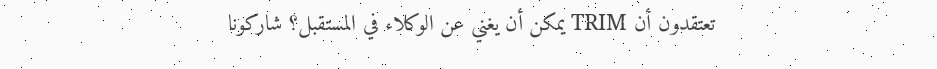تعتقدون أن TRIM يمكن أن يغني عن الوكلاء في المستقبل؟ شاركونا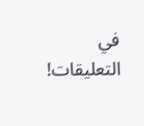في التعليقات!